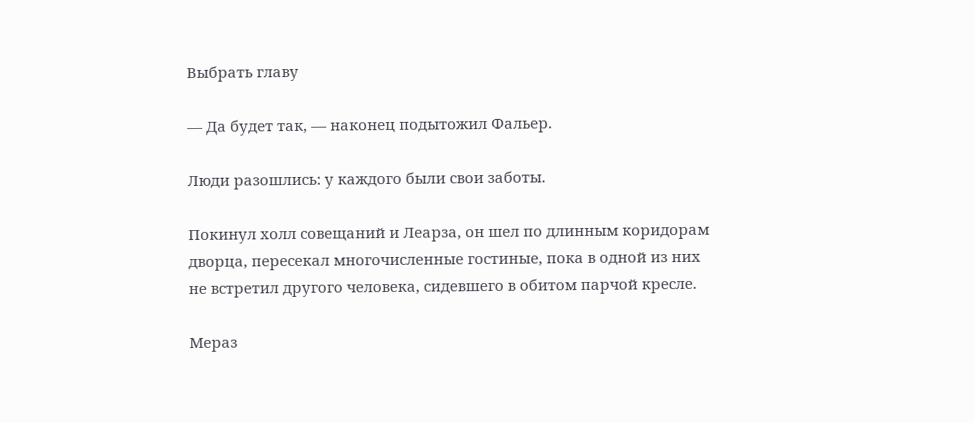Выбрать главу

— Да будет так, — наконец подытожил Фальер.

Люди разошлись: у каждого были свои заботы.

Покинул холл совещаний и Леарза, он шел по длинным коридорам дворца, пересекал многочисленные гостиные, пока в одной из них не встретил другого человека, сидевшего в обитом парчой кресле.

Мераз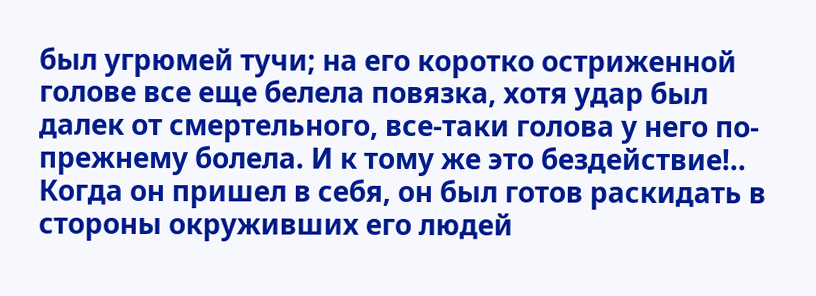был угрюмей тучи; на его коротко остриженной голове все еще белела повязка, хотя удар был далек от смертельного, все-таки голова у него по-прежнему болела. И к тому же это бездействие!.. Когда он пришел в себя, он был готов раскидать в стороны окруживших его людей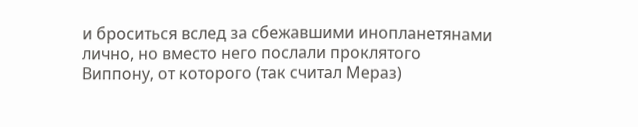и броситься вслед за сбежавшими инопланетянами лично, но вместо него послали проклятого Виппону, от которого (так считал Мераз)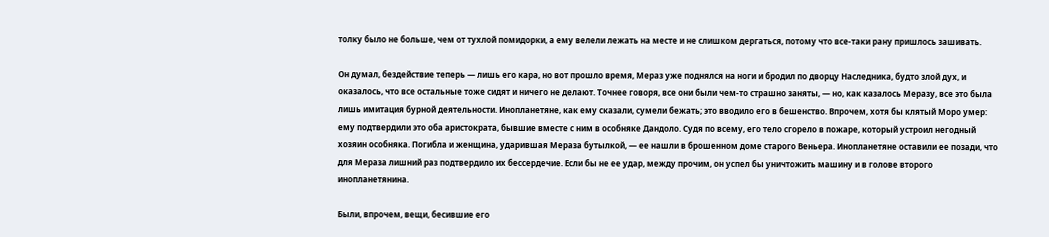толку было не больше, чем от тухлой помидорки, а ему велели лежать на месте и не слишком дергаться, потому что все-таки рану пришлось зашивать.

Он думал, бездействие теперь — лишь его кара, но вот прошло время, Мераз уже поднялся на ноги и бродил по дворцу Наследника, будто злой дух, и оказалось, что все остальные тоже сидят и ничего не делают. Точнее говоря, все они были чем-то страшно заняты, — но, как казалось Меразу, все это была лишь имитация бурной деятельности. Инопланетяне, как ему сказали, сумели бежать; это вводило его в бешенство. Впрочем, хотя бы клятый Моро умер: ему подтвердили это оба аристократа, бывшие вместе с ним в особняке Дандоло. Судя по всему, его тело сгорело в пожаре, который устроил негодный хозяин особняка. Погибла и женщина, ударившая Мераза бутылкой, — ее нашли в брошенном доме старого Веньера. Инопланетяне оставили ее позади, что для Мераза лишний раз подтвердило их бессердечие. Если бы не ее удар, между прочим, он успел бы уничтожить машину и в голове второго инопланетянина.

Были, впрочем, вещи, бесившие его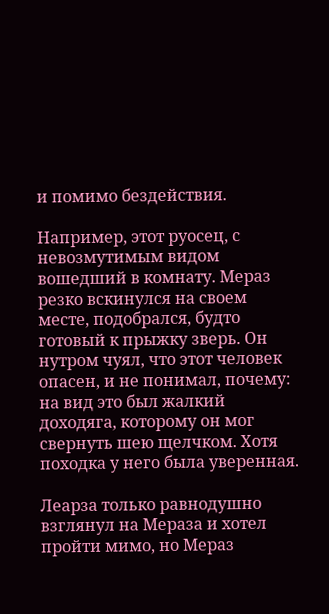и помимо бездействия.

Например, этот руосец, с невозмутимым видом вошедший в комнату. Мераз резко вскинулся на своем месте, подобрался, будто готовый к прыжку зверь. Он нутром чуял, что этот человек опасен, и не понимал, почему: на вид это был жалкий доходяга, которому он мог свернуть шею щелчком. Хотя походка у него была уверенная.

Леарза только равнодушно взглянул на Мераза и хотел пройти мимо, но Мераз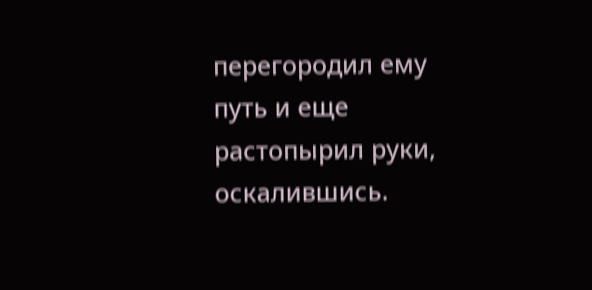перегородил ему путь и еще растопырил руки, оскалившись.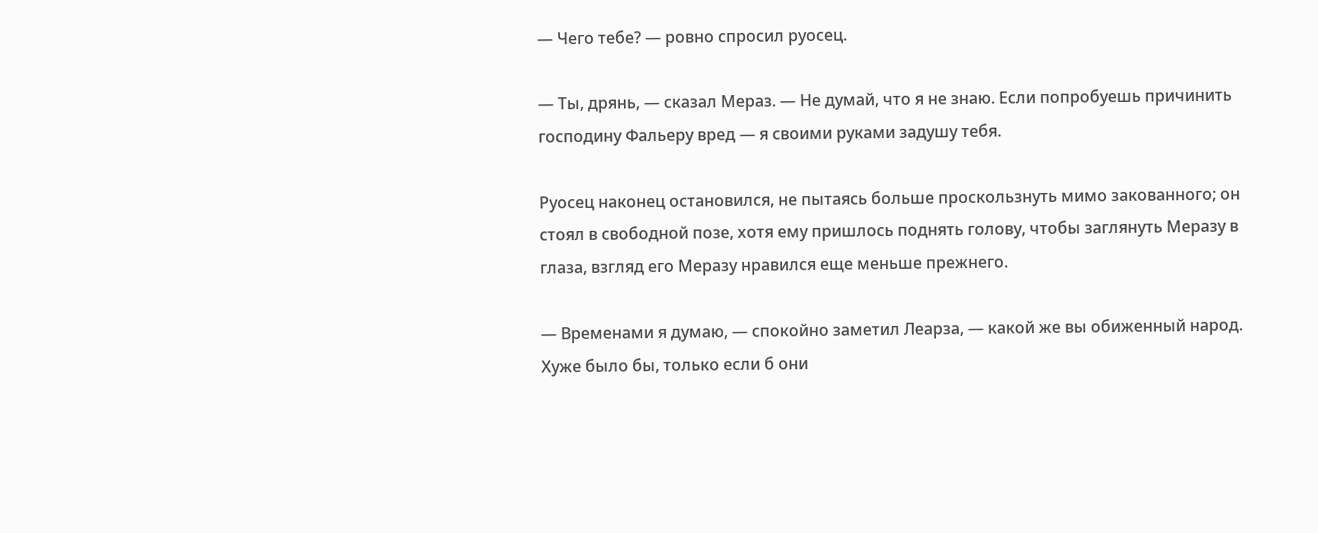— Чего тебе? — ровно спросил руосец.

— Ты, дрянь, — сказал Мераз. — Не думай, что я не знаю. Если попробуешь причинить господину Фальеру вред — я своими руками задушу тебя.

Руосец наконец остановился, не пытаясь больше проскользнуть мимо закованного; он стоял в свободной позе, хотя ему пришлось поднять голову, чтобы заглянуть Меразу в глаза, взгляд его Меразу нравился еще меньше прежнего.

— Временами я думаю, — спокойно заметил Леарза, — какой же вы обиженный народ. Хуже было бы, только если б они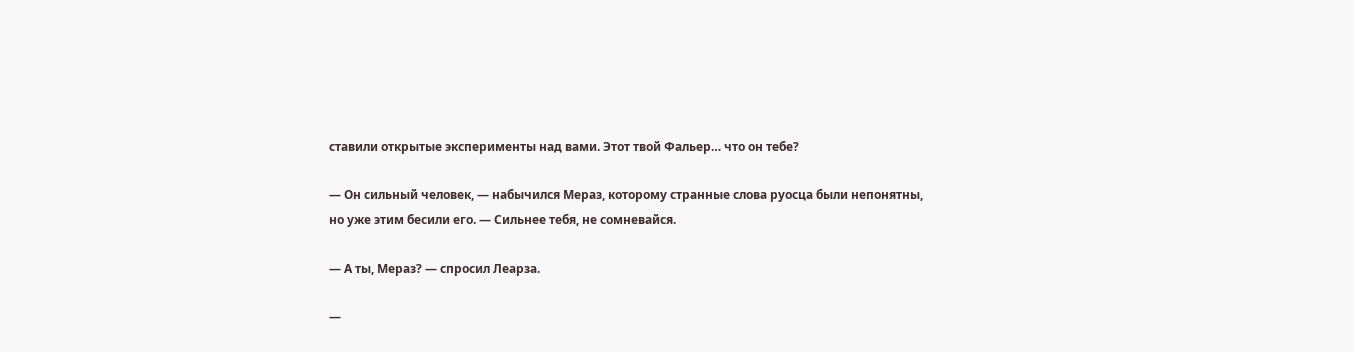ставили открытые эксперименты над вами. Этот твой Фальер… что он тебе?

— Он сильный человек, — набычился Мераз, которому странные слова руосца были непонятны, но уже этим бесили его. — Сильнее тебя, не сомневайся.

— А ты, Мераз? — спросил Леарза.

—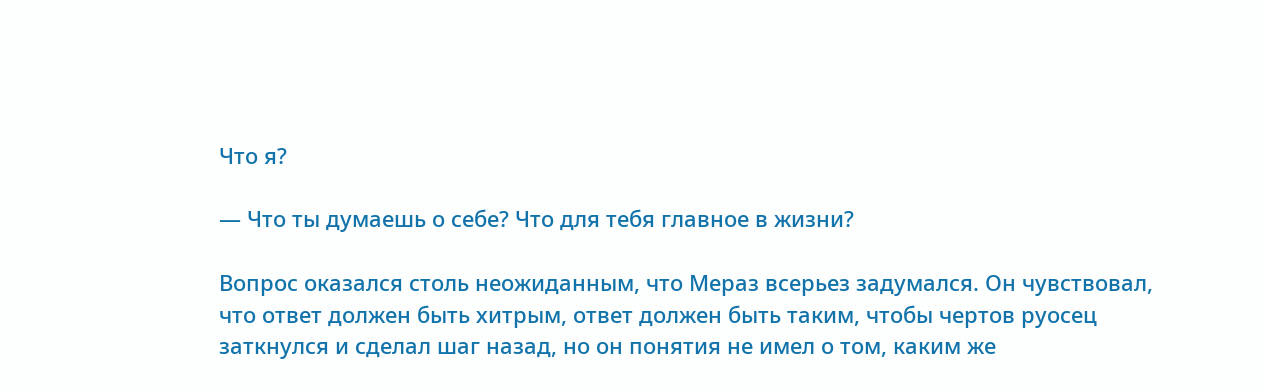Что я?

— Что ты думаешь о себе? Что для тебя главное в жизни?

Вопрос оказался столь неожиданным, что Мераз всерьез задумался. Он чувствовал, что ответ должен быть хитрым, ответ должен быть таким, чтобы чертов руосец заткнулся и сделал шаг назад, но он понятия не имел о том, каким же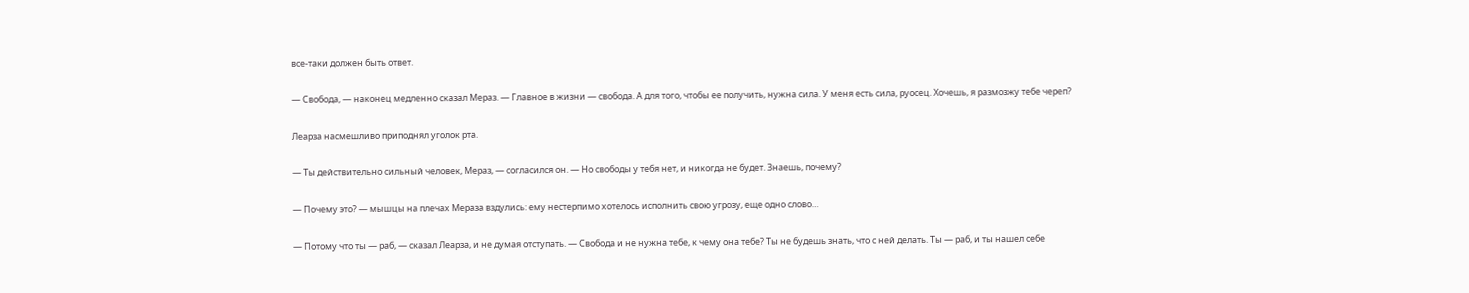все-таки должен быть ответ.

— Свобода, — наконец медленно сказал Мераз. — Главное в жизни — свобода. А для того, чтобы ее получить, нужна сила. У меня есть сила, руосец. Хочешь, я размозжу тебе череп?

Леарза насмешливо приподнял уголок рта.

— Ты действительно сильный человек, Мераз, — согласился он. — Но свободы у тебя нет, и никогда не будет. Знаешь, почему?

— Почему это? — мышцы на плечах Мераза вздулись: ему нестерпимо хотелось исполнить свою угрозу, еще одно слово…

— Потому что ты — раб, — сказал Леарза, и не думая отступать. — Свобода и не нужна тебе, к чему она тебе? Ты не будешь знать, что с ней делать. Ты — раб, и ты нашел себе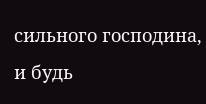сильного господина, и будь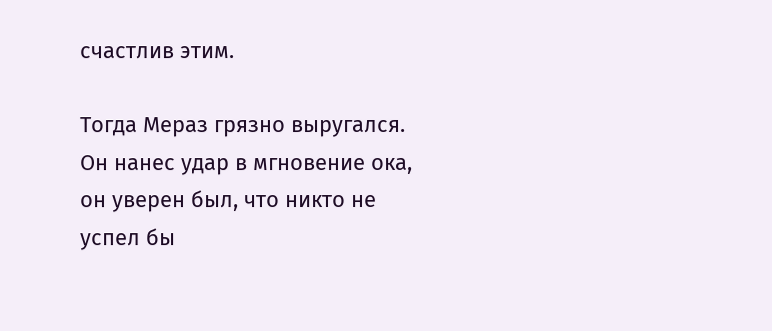счастлив этим.

Тогда Мераз грязно выругался. Он нанес удар в мгновение ока, он уверен был, что никто не успел бы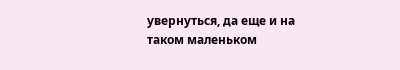увернуться, да еще и на таком маленьком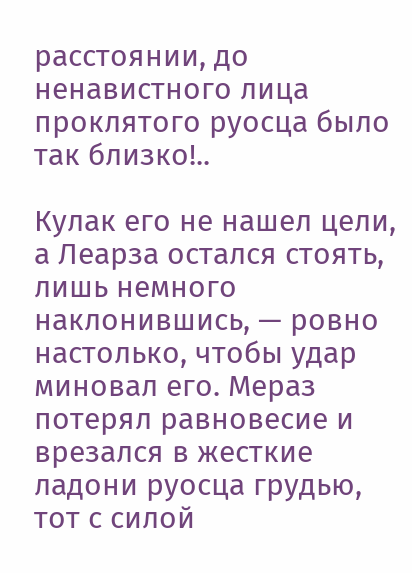расстоянии, до ненавистного лица проклятого руосца было так близко!..

Кулак его не нашел цели, а Леарза остался стоять, лишь немного наклонившись, — ровно настолько, чтобы удар миновал его. Мераз потерял равновесие и врезался в жесткие ладони руосца грудью, тот с силой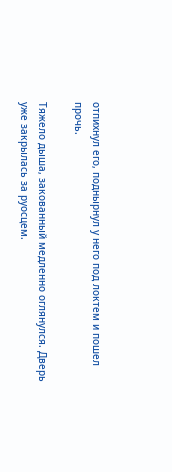отпихнул его, поднырнул у него под локтем и пошел прочь.

Тяжело дыша, закованный медленно оглянулся. Дверь уже закрылась за руосцем.